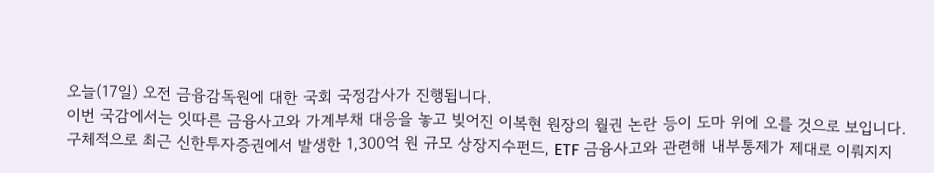오늘(17일) 오전 금융감독원에 대한 국회 국정감사가 진행됩니다.
이번 국감에서는 잇따른 금융사고와 가계부채 대응을 놓고 빚어진 이복현 원장의 월권 논란 등이 도마 위에 오를 것으로 보입니다.
구체적으로 최근 신한투자증권에서 발생한 1,300억 원 규모 상장지수펀드, ETF 금융사고와 관련해 내부통제가 제대로 이뤄지지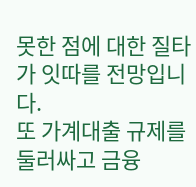못한 점에 대한 질타가 잇따를 전망입니다.
또 가계대출 규제를 둘러싸고 금융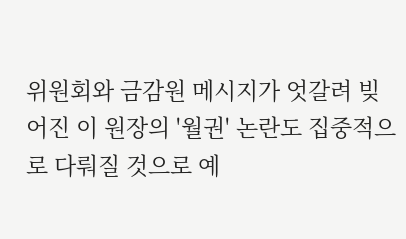위원회와 금감원 메시지가 엇갈려 빚어진 이 원장의 '월권' 논란도 집중적으로 다뤄질 것으로 예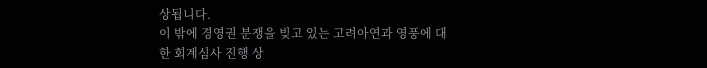상됩니다.
이 밖에 경영권 분쟁을 빚고 있는 고려아연과 영풍에 대한 회계심사 진행 상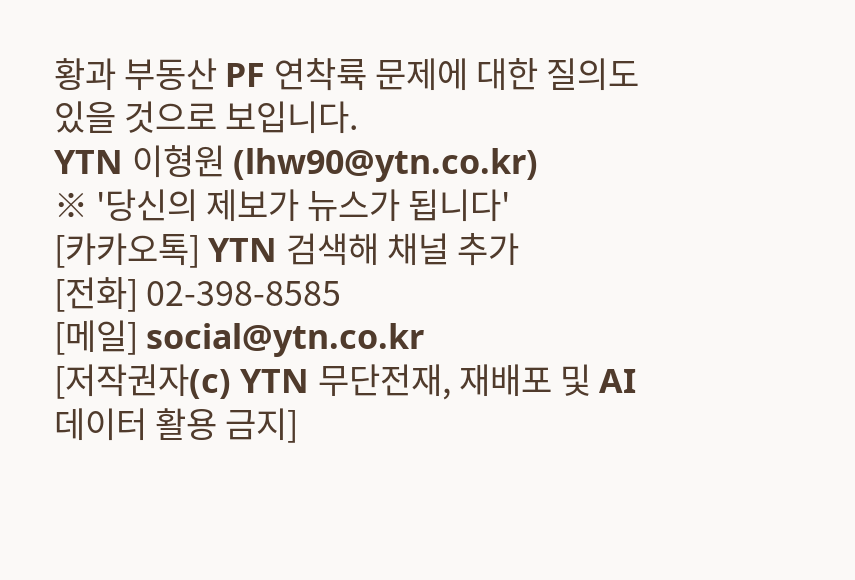황과 부동산 PF 연착륙 문제에 대한 질의도 있을 것으로 보입니다.
YTN 이형원 (lhw90@ytn.co.kr)
※ '당신의 제보가 뉴스가 됩니다'
[카카오톡] YTN 검색해 채널 추가
[전화] 02-398-8585
[메일] social@ytn.co.kr
[저작권자(c) YTN 무단전재, 재배포 및 AI 데이터 활용 금지]